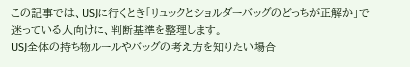この記事では、USJに行くとき「リュックとショルダーバッグのどっちが正解か」で迷っている人向けに、判断基準を整理します。
USJ全体の持ち物ルールやバッグの考え方を知りたい場合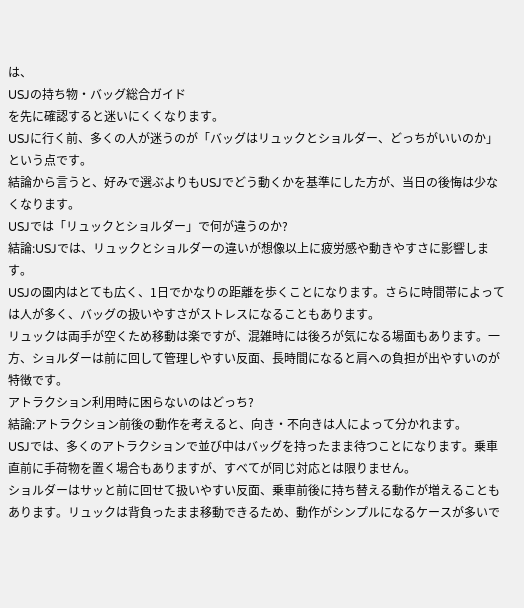は、
USJの持ち物・バッグ総合ガイド
を先に確認すると迷いにくくなります。
USJに行く前、多くの人が迷うのが「バッグはリュックとショルダー、どっちがいいのか」という点です。
結論から言うと、好みで選ぶよりもUSJでどう動くかを基準にした方が、当日の後悔は少なくなります。
USJでは「リュックとショルダー」で何が違うのか?
結論:USJでは、リュックとショルダーの違いが想像以上に疲労感や動きやすさに影響します。
USJの園内はとても広く、1日でかなりの距離を歩くことになります。さらに時間帯によっては人が多く、バッグの扱いやすさがストレスになることもあります。
リュックは両手が空くため移動は楽ですが、混雑時には後ろが気になる場面もあります。一方、ショルダーは前に回して管理しやすい反面、長時間になると肩への負担が出やすいのが特徴です。
アトラクション利用時に困らないのはどっち?
結論:アトラクション前後の動作を考えると、向き・不向きは人によって分かれます。
USJでは、多くのアトラクションで並び中はバッグを持ったまま待つことになります。乗車直前に手荷物を置く場合もありますが、すべてが同じ対応とは限りません。
ショルダーはサッと前に回せて扱いやすい反面、乗車前後に持ち替える動作が増えることもあります。リュックは背負ったまま移動できるため、動作がシンプルになるケースが多いで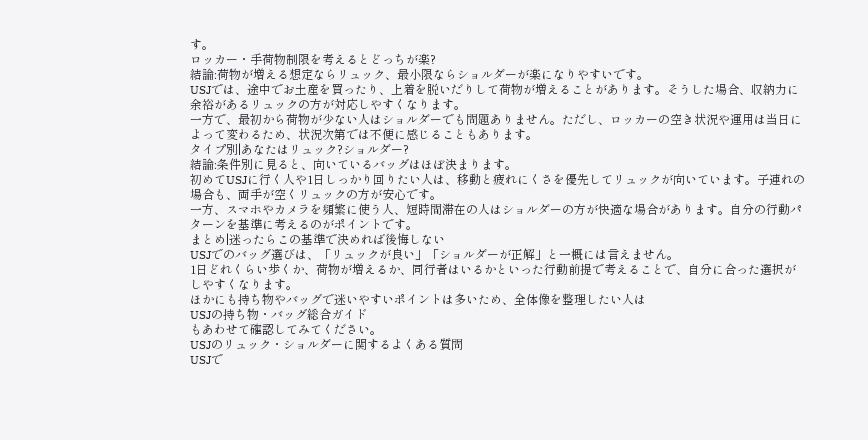す。
ロッカー・手荷物制限を考えるとどっちが楽?
結論:荷物が増える想定ならリュック、最小限ならショルダーが楽になりやすいです。
USJでは、途中でお土産を買ったり、上着を脱いだりして荷物が増えることがあります。そうした場合、収納力に余裕があるリュックの方が対応しやすくなります。
一方で、最初から荷物が少ない人はショルダーでも問題ありません。ただし、ロッカーの空き状況や運用は当日によって変わるため、状況次第では不便に感じることもあります。
タイプ別|あなたはリュック?ショルダー?
結論:条件別に見ると、向いているバッグはほぼ決まります。
初めてUSJに行く人や1日しっかり回りたい人は、移動と疲れにくさを優先してリュックが向いています。子連れの場合も、両手が空くリュックの方が安心です。
一方、スマホやカメラを頻繁に使う人、短時間滞在の人はショルダーの方が快適な場合があります。自分の行動パターンを基準に考えるのがポイントです。
まとめ|迷ったらこの基準で決めれば後悔しない
USJでのバッグ選びは、「リュックが良い」「ショルダーが正解」と一概には言えません。
1日どれくらい歩くか、荷物が増えるか、同行者はいるかといった行動前提で考えることで、自分に合った選択がしやすくなります。
ほかにも持ち物やバッグで迷いやすいポイントは多いため、全体像を整理したい人は
USJの持ち物・バッグ総合ガイド
もあわせて確認してみてください。
USJのリュック・ショルダーに関するよくある質問
USJで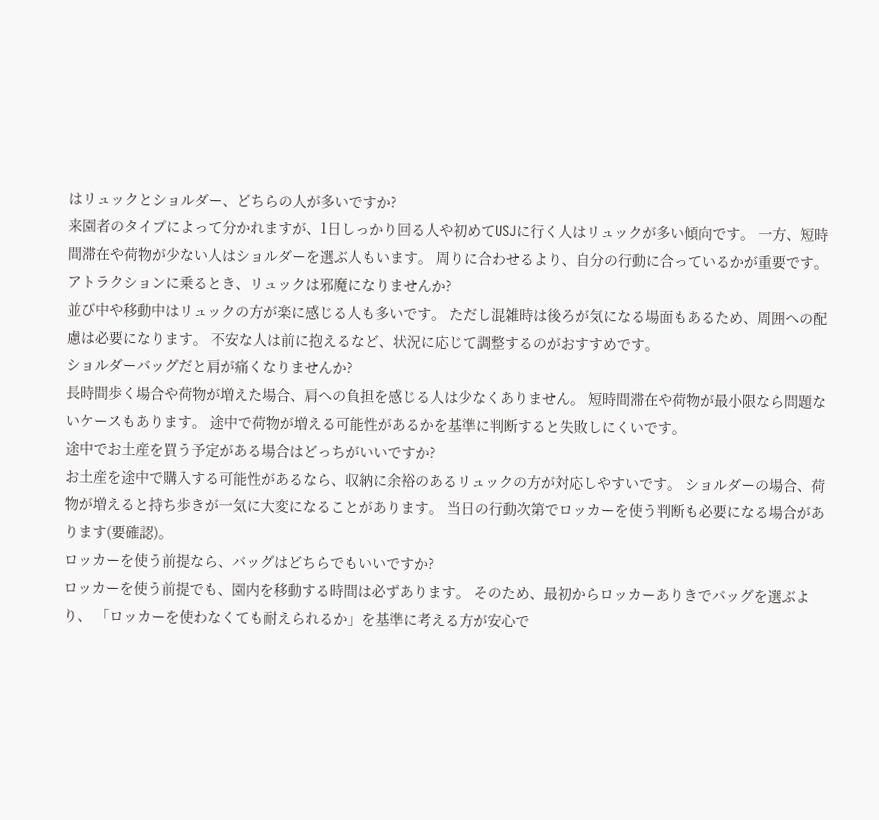はリュックとショルダー、どちらの人が多いですか?
来園者のタイプによって分かれますが、1日しっかり回る人や初めてUSJに行く人はリュックが多い傾向です。 一方、短時間滞在や荷物が少ない人はショルダーを選ぶ人もいます。 周りに合わせるより、自分の行動に合っているかが重要です。
アトラクションに乗るとき、リュックは邪魔になりませんか?
並び中や移動中はリュックの方が楽に感じる人も多いです。 ただし混雑時は後ろが気になる場面もあるため、周囲への配慮は必要になります。 不安な人は前に抱えるなど、状況に応じて調整するのがおすすめです。
ショルダーバッグだと肩が痛くなりませんか?
長時間歩く場合や荷物が増えた場合、肩への負担を感じる人は少なくありません。 短時間滞在や荷物が最小限なら問題ないケースもあります。 途中で荷物が増える可能性があるかを基準に判断すると失敗しにくいです。
途中でお土産を買う予定がある場合はどっちがいいですか?
お土産を途中で購入する可能性があるなら、収納に余裕のあるリュックの方が対応しやすいです。 ショルダーの場合、荷物が増えると持ち歩きが一気に大変になることがあります。 当日の行動次第でロッカーを使う判断も必要になる場合があります(要確認)。
ロッカーを使う前提なら、バッグはどちらでもいいですか?
ロッカーを使う前提でも、園内を移動する時間は必ずあります。 そのため、最初からロッカーありきでバッグを選ぶより、 「ロッカーを使わなくても耐えられるか」を基準に考える方が安心で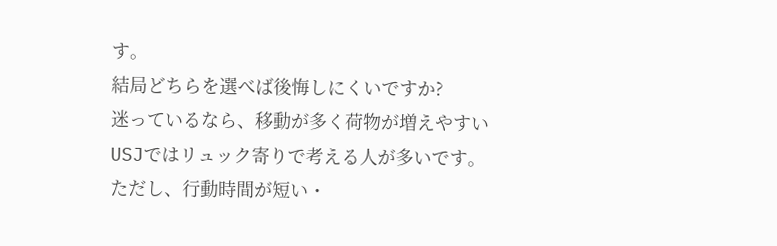す。
結局どちらを選べば後悔しにくいですか?
迷っているなら、移動が多く荷物が増えやすいUSJではリュック寄りで考える人が多いです。 ただし、行動時間が短い・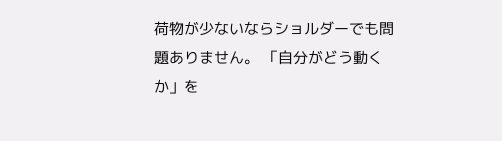荷物が少ないならショルダーでも問題ありません。 「自分がどう動くか」を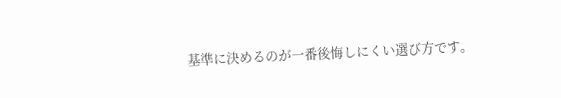基準に決めるのが一番後悔しにくい選び方です。